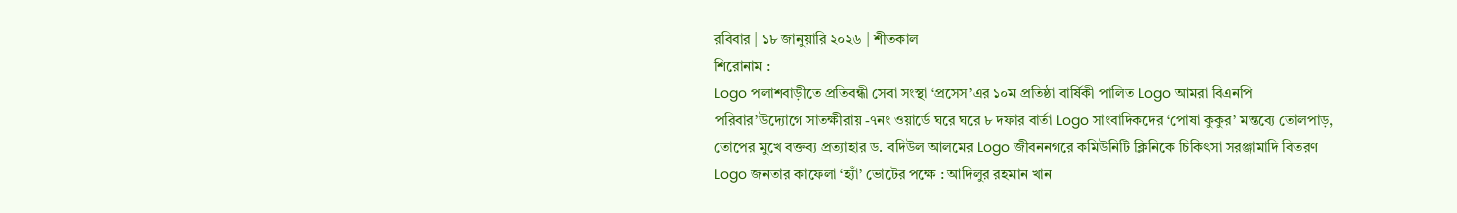রবিবার | ১৮ জানুয়ারি ২০২৬ | শীতকাল
শিরোনাম :
Logo পলাশবাড়ীতে প্রতিবন্ধী সেবা সংস্থা ‘প্রসেস’এর ১০ম প্রতিষ্ঠা বার্ষিকী পালিত Logo আমরা বিএনপি পরিবার’উদ্যোগে সাতক্ষীরায় -৭নং ওয়ার্ডে ঘরে ঘরে ৮ দফার বার্তা Logo সাংবাদিকদের ‘পোষা কুকুর’ মন্তব্যে তোলপাড়, তোপের মুখে বক্তব্য প্রত্যাহার ড. বদিউল আলমের Logo জীবননগরে কমিউনিটি ক্লিনিকে চিকিৎসা সরঞ্জামাদি বিতরণ Logo জনতার কাফেলা ‘হ্যাঁ’ ভোটের পক্ষে : আদিলুর রহমান খান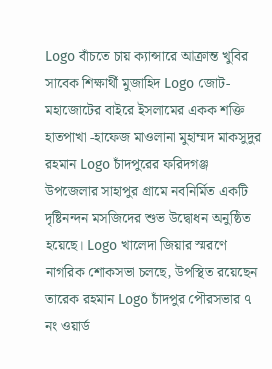Logo বাঁচতে চায় ক্যান্সারে আক্রান্ত খুবির সাবেক শিক্ষার্থী মুজাহিদ Logo জোট-মহাজোটের বাইরে ইসলামের একক শক্তি হাতপাখা -হাফেজ মাওলানা মুহাম্মদ মাকসুদুর রহমান Logo চাঁদপুরের ফরিদগঞ্জ উপজেলার সাহাপুর গ্রামে নবনির্মিত একটি দৃষ্টিনন্দন মসজিদের শুভ উদ্বোধন অনুষ্ঠিত হয়েছে। Logo খালেদা জিয়ার স্মরণে নাগরিক শোকসভা চলছে, উপস্থিত রয়েছেন তারেক রহমান Logo চাঁদপুর পৌরসভার ৭ নং ওয়ার্ড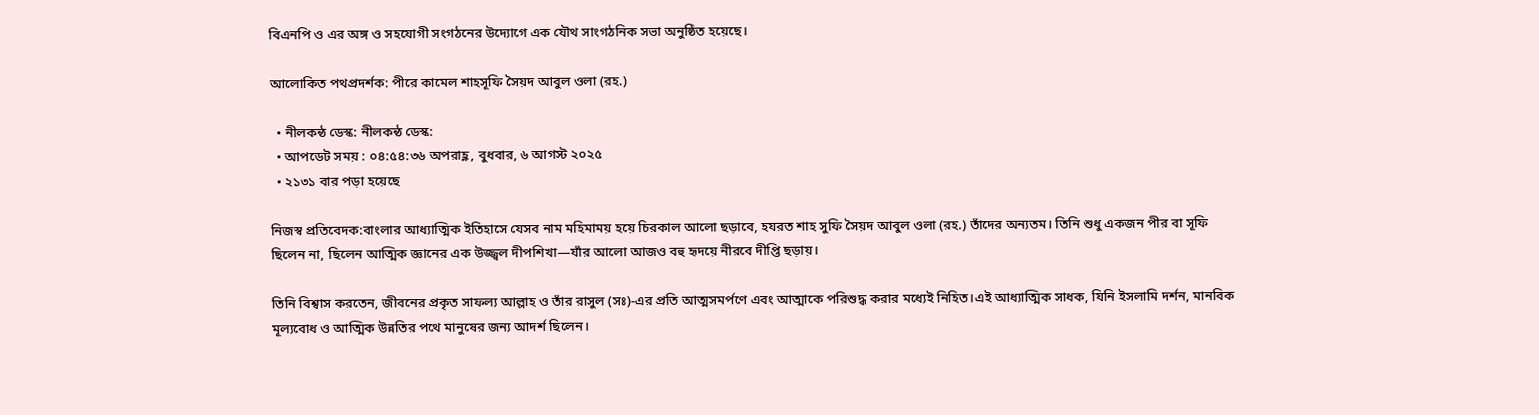বিএনপি ও এর অঙ্গ ও সহযোগী সংগঠনের উদ্যোগে এক যৌথ সাংগঠনিক সভা অনুষ্ঠিত হয়েছে।

আলোকিত পথপ্রদর্শক: পীরে কামেল শাহসূফি সৈয়দ আবুল ওলা (রহ.)

  • নীলকন্ঠ ডেস্ক: নীলকন্ঠ ডেস্ক:
  • আপডেট সময় : ০৪:৫৪:৩৬ অপরাহ্ণ, বুধবার, ৬ আগস্ট ২০২৫
  • ২১৩১ বার পড়া হয়েছে

নিজস্ব প্রতিবেদক:বাংলার আধ্যাত্মিক ইতিহাসে যেসব নাম মহিমাময় হয়ে চিরকাল আলো ছড়াবে, হযরত শাহ সুফি সৈয়দ আবুল ওলা (রহ.) তাঁদের অন্যতম। তিনি শুধু একজন পীর বা সূফি ছিলেন না, ছিলেন আত্মিক জ্ঞানের এক উজ্জ্বল দীপশিখা—যাঁর আলো আজও বহু হৃদয়ে নীরবে দীপ্তি ছড়ায়।

তিনি বিশ্বাস করতেন, জীবনের প্রকৃত সাফল্য আল্লাহ ও তাঁর রাসুল (সঃ)-এর প্রতি আত্মসমর্পণে এবং আত্মাকে পরিশুদ্ধ করার মধ্যেই নিহিত।এই আধ্যাত্মিক সাধক, যিনি ইসলামি দর্শন, মানবিক মূল্যবোধ ও আত্মিক উন্নতির পথে মানুষের জন্য আদর্শ ছিলেন।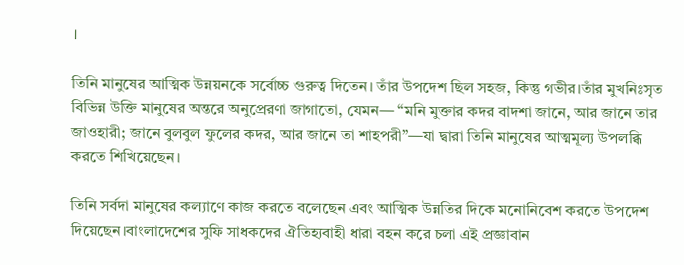।

তিনি মানুষের আত্মিক উন্নয়নকে সর্বোচ্চ গুরুত্ব দিতেন। তাঁর উপদেশ ছিল সহজ, কিন্তু গভীর।তাঁর মুখনিঃসৃত বিভিন্ন উক্তি মানুষের অন্তরে অনুপ্রেরণা জাগাতো, যেমন— “মনি মুক্তার কদর বাদশা জানে, আর জানে তার জাওহারী; জানে বুলবুল ফুলের কদর, আর জানে তা শাহপরী”—যা দ্বারা তিনি মানুষের আত্মমূল্য উপলব্ধি করতে শিখিয়েছেন।

তিনি সর্বদা মানুষের কল্যাণে কাজ করতে বলেছেন এবং আত্মিক উন্নতির দিকে মনোনিবেশ করতে উপদেশ দিয়েছেন।বাংলাদেশের সুফি সাধকদের ঐতিহ্যবাহী ধারা বহন করে চলা এই প্রজ্ঞাবান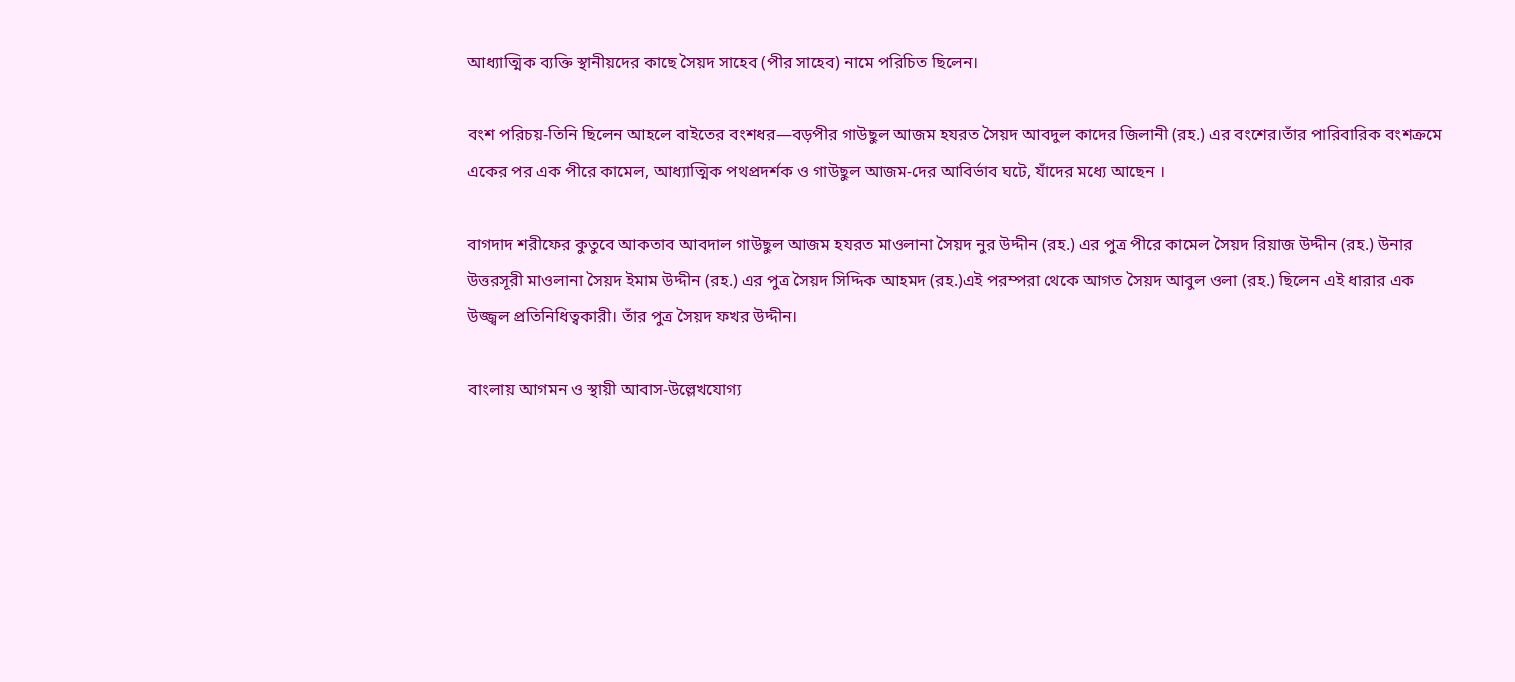আধ্যাত্মিক ব্যক্তি স্থানীয়দের কাছে সৈয়দ সাহেব (পীর সাহেব) নামে পরিচিত ছিলেন।

বংশ পরিচয়-তিনি ছিলেন আহলে বাইতের বংশধর—বড়পীর গাউছুল আজম হযরত সৈয়দ আবদুল কাদের জিলানী (রহ.) এর বংশের।তাঁর পারিবারিক বংশক্রমে একের পর এক পীরে কামেল, আধ্যাত্মিক পথপ্রদর্শক ও গাউছুল আজম-দের আবির্ভাব ঘটে, যাঁদের মধ্যে আছেন ।

বাগদাদ শরীফের কুতুবে আকতাব আবদাল গাউছুল আজম হযরত মাওলানা সৈয়দ নুর উদ্দীন (রহ.) এর পুত্র পীরে কামেল সৈয়দ রিয়াজ উদ্দীন (রহ.) উনার উত্তরসূরী মাওলানা সৈয়দ ইমাম উদ্দীন (রহ.) এর পুত্র সৈয়দ সিদ্দিক আহমদ (রহ.)এই পরম্পরা থেকে আগত সৈয়দ আবুল ওলা (রহ.) ছিলেন এই ধারার এক উজ্জ্বল প্রতিনিধিত্বকারী। তাঁর পুত্র সৈয়দ ফখর উদ্দীন।

বাংলায় আগমন ও স্থায়ী আবাস-উল্লেখযোগ্য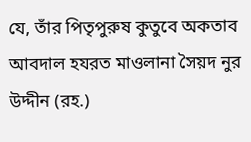যে, তাঁর পিতৃপুরুষ কুতুবে অকতাব আবদাল হযরত মাওলানা সৈয়দ নুর উদ্দীন (রহ.)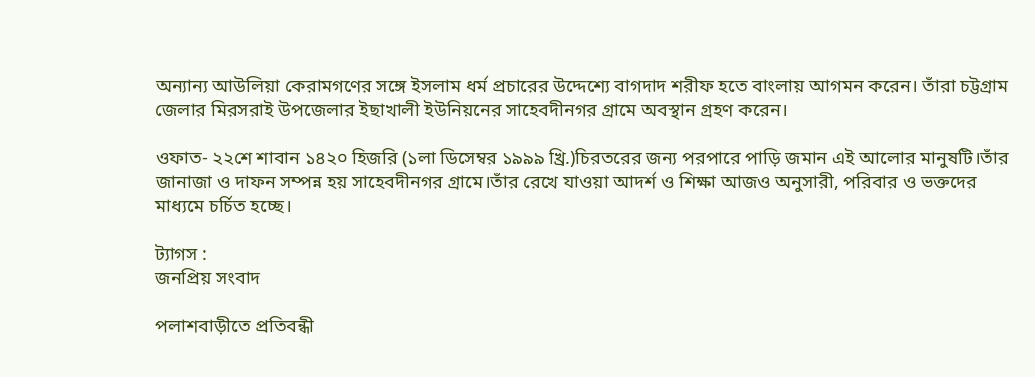অন্যান্য আউলিয়া কেরামগণের সঙ্গে ইসলাম ধর্ম প্রচারের উদ্দেশ্যে বাগদাদ শরীফ হতে বাংলায় আগমন করেন। তাঁরা চট্টগ্রাম জেলার মিরসরাই উপজেলার ইছাখালী ইউনিয়নের সাহেবদীনগর গ্রামে অবস্থান গ্রহণ করেন।

ওফাত- ২২শে শাবান ১৪২০ হিজরি (১লা ডিসেম্বর ১৯৯৯ খ্রি.)চিরতরের জন্য পরপারে পাড়ি জমান এই আলোর মানুষটি।তাঁর জানাজা ও দাফন সম্পন্ন হয় সাহেবদীনগর গ্রামে।তাঁর রেখে যাওয়া আদর্শ ও শিক্ষা আজও অনুসারী, পরিবার ও ভক্তদের মাধ্যমে চর্চিত হচ্ছে।

ট্যাগস :
জনপ্রিয় সংবাদ

পলাশবাড়ীতে প্রতিবন্ধী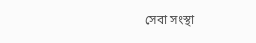সেবা সংস্থা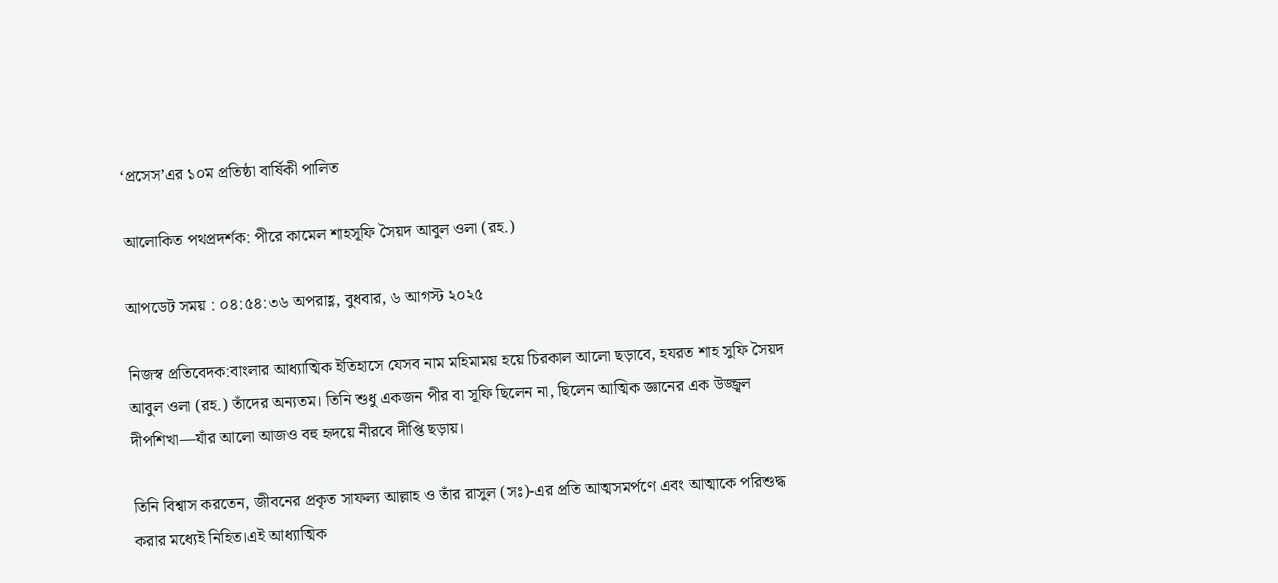‘প্রসেস’এর ১০ম প্রতিষ্ঠা বার্ষিকী পালিত

আলোকিত পথপ্রদর্শক: পীরে কামেল শাহসূফি সৈয়দ আবুল ওলা (রহ.)

আপডেট সময় : ০৪:৫৪:৩৬ অপরাহ্ণ, বুধবার, ৬ আগস্ট ২০২৫

নিজস্ব প্রতিবেদক:বাংলার আধ্যাত্মিক ইতিহাসে যেসব নাম মহিমাময় হয়ে চিরকাল আলো ছড়াবে, হযরত শাহ সুফি সৈয়দ আবুল ওলা (রহ.) তাঁদের অন্যতম। তিনি শুধু একজন পীর বা সূফি ছিলেন না, ছিলেন আত্মিক জ্ঞানের এক উজ্জ্বল দীপশিখা—যাঁর আলো আজও বহু হৃদয়ে নীরবে দীপ্তি ছড়ায়।

তিনি বিশ্বাস করতেন, জীবনের প্রকৃত সাফল্য আল্লাহ ও তাঁর রাসুল (সঃ)-এর প্রতি আত্মসমর্পণে এবং আত্মাকে পরিশুদ্ধ করার মধ্যেই নিহিত।এই আধ্যাত্মিক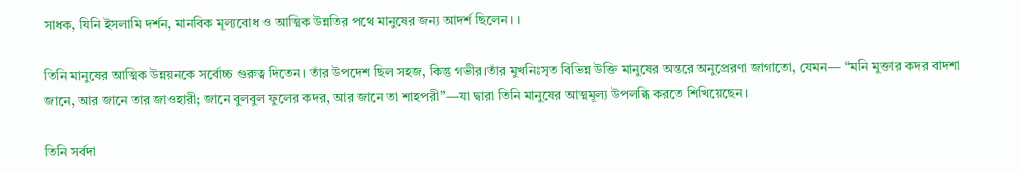সাধক, যিনি ইসলামি দর্শন, মানবিক মূল্যবোধ ও আত্মিক উন্নতির পথে মানুষের জন্য আদর্শ ছিলেন। ।

তিনি মানুষের আত্মিক উন্নয়নকে সর্বোচ্চ গুরুত্ব দিতেন। তাঁর উপদেশ ছিল সহজ, কিন্তু গভীর।তাঁর মুখনিঃসৃত বিভিন্ন উক্তি মানুষের অন্তরে অনুপ্রেরণা জাগাতো, যেমন— “মনি মুক্তার কদর বাদশা জানে, আর জানে তার জাওহারী; জানে বুলবুল ফুলের কদর, আর জানে তা শাহপরী”—যা দ্বারা তিনি মানুষের আত্মমূল্য উপলব্ধি করতে শিখিয়েছেন।

তিনি সর্বদা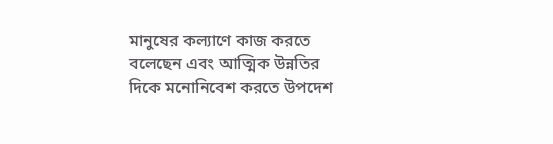মানুষের কল্যাণে কাজ করতে বলেছেন এবং আত্মিক উন্নতির দিকে মনোনিবেশ করতে উপদেশ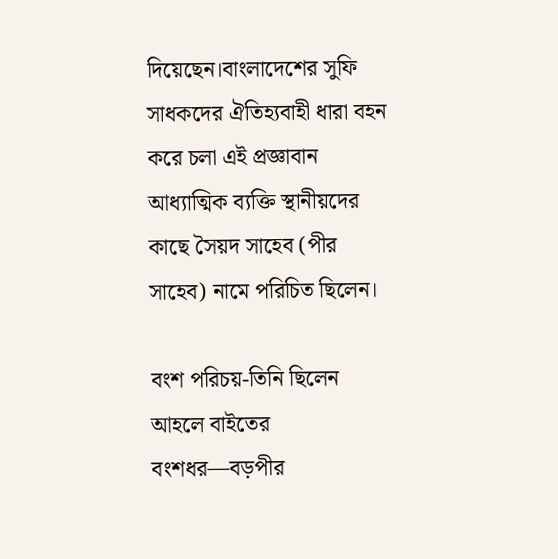দিয়েছেন।বাংলাদেশের সুফি সাধকদের ঐতিহ্যবাহী ধারা বহন করে চলা এই প্রজ্ঞাবান আধ্যাত্মিক ব্যক্তি স্থানীয়দের কাছে সৈয়দ সাহেব (পীর সাহেব) নামে পরিচিত ছিলেন।

বংশ পরিচয়-তিনি ছিলেন আহলে বাইতের বংশধর—বড়পীর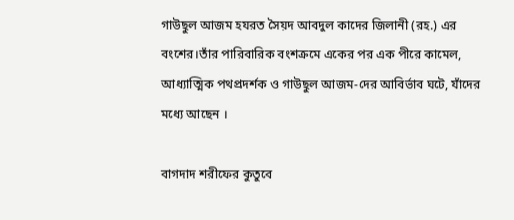গাউছুল আজম হযরত সৈয়দ আবদুল কাদের জিলানী (রহ.) এর বংশের।তাঁর পারিবারিক বংশক্রমে একের পর এক পীরে কামেল, আধ্যাত্মিক পথপ্রদর্শক ও গাউছুল আজম-দের আবির্ভাব ঘটে, যাঁদের মধ্যে আছেন ।

বাগদাদ শরীফের কুতুবে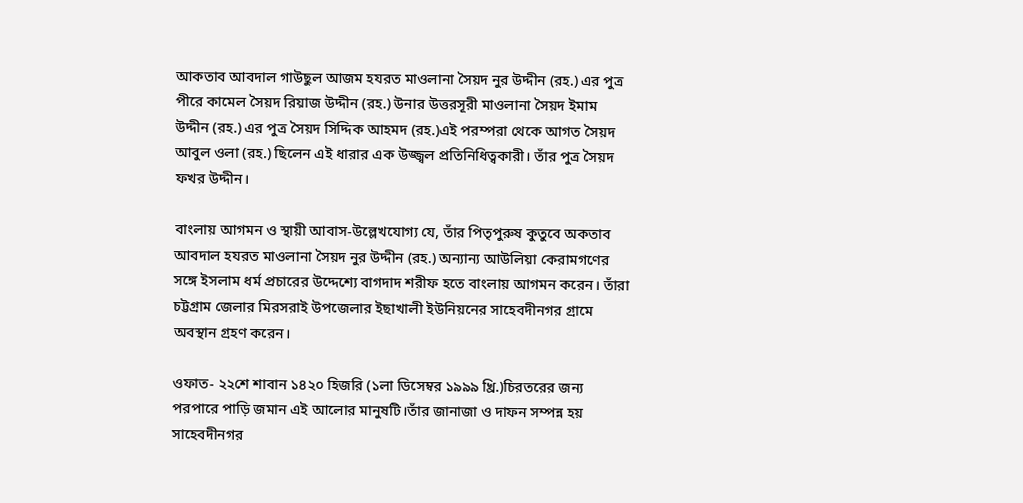আকতাব আবদাল গাউছুল আজম হযরত মাওলানা সৈয়দ নুর উদ্দীন (রহ.) এর পুত্র পীরে কামেল সৈয়দ রিয়াজ উদ্দীন (রহ.) উনার উত্তরসূরী মাওলানা সৈয়দ ইমাম উদ্দীন (রহ.) এর পুত্র সৈয়দ সিদ্দিক আহমদ (রহ.)এই পরম্পরা থেকে আগত সৈয়দ আবুল ওলা (রহ.) ছিলেন এই ধারার এক উজ্জ্বল প্রতিনিধিত্বকারী। তাঁর পুত্র সৈয়দ ফখর উদ্দীন।

বাংলায় আগমন ও স্থায়ী আবাস-উল্লেখযোগ্য যে, তাঁর পিতৃপুরুষ কুতুবে অকতাব আবদাল হযরত মাওলানা সৈয়দ নুর উদ্দীন (রহ.) অন্যান্য আউলিয়া কেরামগণের সঙ্গে ইসলাম ধর্ম প্রচারের উদ্দেশ্যে বাগদাদ শরীফ হতে বাংলায় আগমন করেন। তাঁরা চট্টগ্রাম জেলার মিরসরাই উপজেলার ইছাখালী ইউনিয়নের সাহেবদীনগর গ্রামে অবস্থান গ্রহণ করেন।

ওফাত- ২২শে শাবান ১৪২০ হিজরি (১লা ডিসেম্বর ১৯৯৯ খ্রি.)চিরতরের জন্য পরপারে পাড়ি জমান এই আলোর মানুষটি।তাঁর জানাজা ও দাফন সম্পন্ন হয় সাহেবদীনগর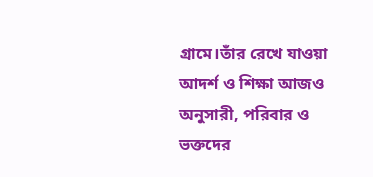গ্রামে।তাঁর রেখে যাওয়া আদর্শ ও শিক্ষা আজও অনুসারী, পরিবার ও ভক্তদের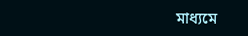মাধ্যমে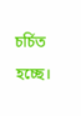চর্চিত হচ্ছে।